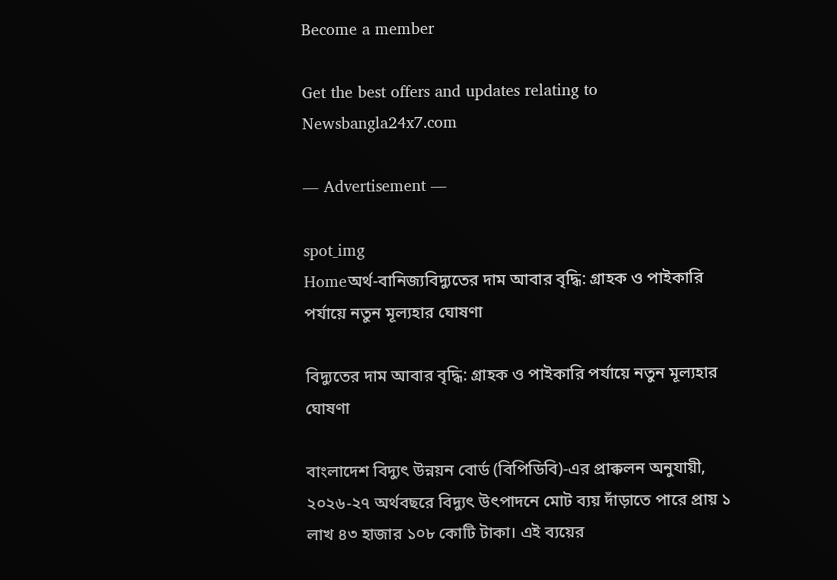Become a member

Get the best offers and updates relating to Newsbangla24x7.com

― Advertisement ―

spot_img
Homeঅর্থ-বানিজ্যবিদ্যুতের দাম আবার বৃদ্ধি: গ্রাহক ও পাইকারি পর্যায়ে নতুন মূল্যহার ঘোষণা

বিদ্যুতের দাম আবার বৃদ্ধি: গ্রাহক ও পাইকারি পর্যায়ে নতুন মূল্যহার ঘোষণা

বাংলাদেশ বিদ্যুৎ উন্নয়ন বোর্ড (বিপিডিবি)-এর প্রাক্কলন অনুযায়ী, ২০২৬-২৭ অর্থবছরে বিদ্যুৎ উৎপাদনে মোট ব্যয় দাঁড়াতে পারে প্রায় ১ লাখ ৪৩ হাজার ১০৮ কোটি টাকা। এই ব্যয়ের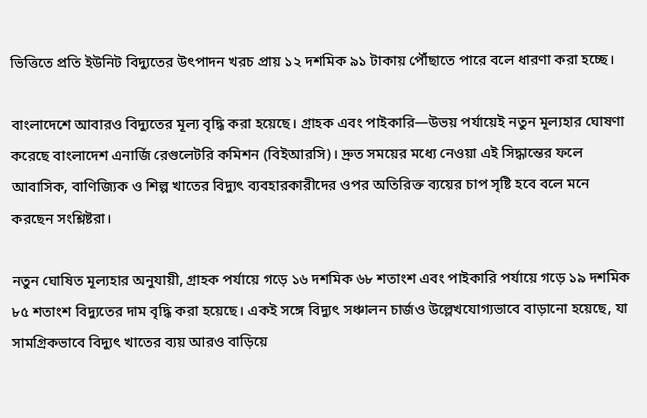ভিত্তিতে প্রতি ইউনিট বিদ্যুতের উৎপাদন খরচ প্রায় ১২ দশমিক ৯১ টাকায় পৌঁছাতে পারে বলে ধারণা করা হচ্ছে।

বাংলাদেশে আবারও বিদ্যুতের মূল্য বৃদ্ধি করা হয়েছে। গ্রাহক এবং পাইকারি—উভয় পর্যায়েই নতুন মূল্যহার ঘোষণা করেছে বাংলাদেশ এনার্জি রেগুলেটরি কমিশন (বিইআরসি)। দ্রুত সময়ের মধ্যে নেওয়া এই সিদ্ধান্তের ফলে আবাসিক, বাণিজ্যিক ও শিল্প খাতের বিদ্যুৎ ব্যবহারকারীদের ওপর অতিরিক্ত ব্যয়ের চাপ সৃষ্টি হবে বলে মনে করছেন সংশ্লিষ্টরা।

নতুন ঘোষিত মূল্যহার অনুযায়ী, গ্রাহক পর্যায়ে গড়ে ১৬ দশমিক ৬৮ শতাংশ এবং পাইকারি পর্যায়ে গড়ে ১৯ দশমিক ৮৫ শতাংশ বিদ্যুতের দাম বৃদ্ধি করা হয়েছে। একই সঙ্গে বিদ্যুৎ সঞ্চালন চার্জও উল্লেখযোগ্যভাবে বাড়ানো হয়েছে, যা সামগ্রিকভাবে বিদ্যুৎ খাতের ব্যয় আরও বাড়িয়ে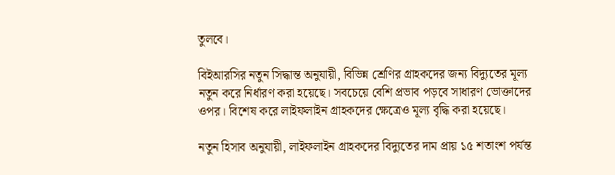তুলবে।

বিইআরসির নতুন সিদ্ধান্ত অনুযায়ী, বিভিন্ন শ্রেণির গ্রাহকদের জন্য বিদ্যুতের মূল্য নতুন করে নির্ধারণ করা হয়েছে। সবচেয়ে বেশি প্রভাব পড়বে সাধারণ ভোক্তাদের ওপর। বিশেষ করে লাইফলাইন গ্রাহকদের ক্ষেত্রেও মূল্য বৃদ্ধি করা হয়েছে।

নতুন হিসাব অনুযায়ী, লাইফলাইন গ্রাহকদের বিদ্যুতের দাম প্রায় ১৫ শতাংশ পর্যন্ত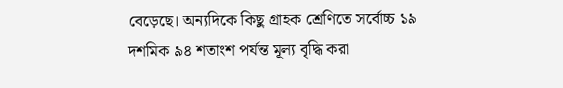বেড়েছে। অন্যদিকে কিছু গ্রাহক শ্রেণিতে সর্বোচ্চ ১৯ দশমিক ৯৪ শতাংশ পর্যন্ত মূল্য বৃদ্ধি করা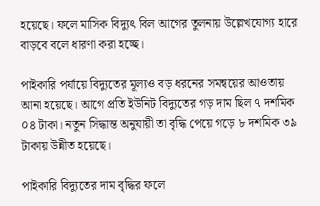হয়েছে। ফলে মাসিক বিদ্যুৎ বিল আগের তুলনায় উল্লেখযোগ্য হারে বাড়বে বলে ধারণা করা হচ্ছে।

পাইকারি পর্যায়ে বিদ্যুতের মূল্যও বড় ধরনের সমন্বয়ের আওতায় আনা হয়েছে। আগে প্রতি ইউনিট বিদ্যুতের গড় দাম ছিল ৭ দশমিক ০৪ টাকা। নতুন সিদ্ধান্ত অনুযায়ী তা বৃদ্ধি পেয়ে গড়ে ৮ দশমিক ৩৯ টাকায় উন্নীত হয়েছে।

পাইকারি বিদ্যুতের দাম বৃদ্ধির ফলে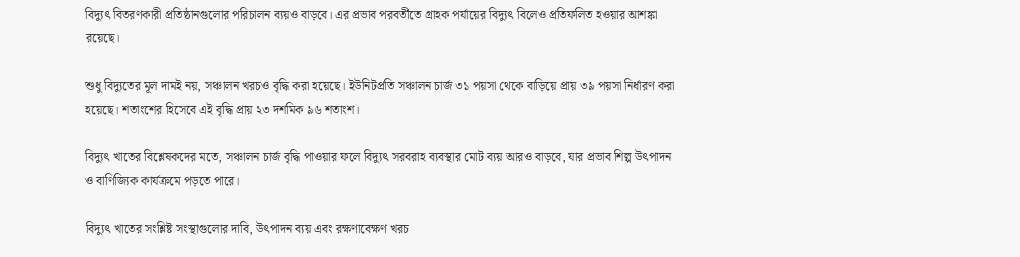বিদ্যুৎ বিতরণকারী প্রতিষ্ঠানগুলোর পরিচালন ব্যয়ও বাড়বে। এর প্রভাব পরবর্তীতে গ্রাহক পর্যায়ের বিদ্যুৎ বিলেও প্রতিফলিত হওয়ার আশঙ্কা রয়েছে।

শুধু বিদ্যুতের মূল দামই নয়, সঞ্চালন খরচও বৃদ্ধি করা হয়েছে। ইউনিটপ্রতি সঞ্চালন চার্জ ৩১ পয়সা থেকে বাড়িয়ে প্রায় ৩৯ পয়সা নির্ধারণ করা হয়েছে। শতাংশের হিসেবে এই বৃদ্ধি প্রায় ২৩ দশমিক ৯৬ শতাংশ।

বিদ্যুৎ খাতের বিশ্লেষকদের মতে, সঞ্চালন চার্জ বৃদ্ধি পাওয়ার ফলে বিদ্যুৎ সরবরাহ ব্যবস্থার মোট ব্যয় আরও বাড়বে, যার প্রভাব শিল্প উৎপাদন ও বাণিজ্যিক কার্যক্রমে পড়তে পারে।

বিদ্যুৎ খাতের সংশ্লিষ্ট সংস্থাগুলোর দাবি, উৎপাদন ব্যয় এবং রক্ষণাবেক্ষণ খরচ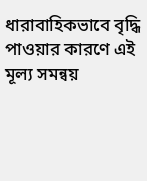ধারাবাহিকভাবে বৃদ্ধি পাওয়ার কারণে এই মূল্য সমন্বয়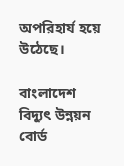অপরিহার্য হয়ে উঠেছে।

বাংলাদেশ বিদ্যুৎ উন্নয়ন বোর্ড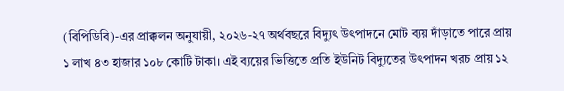(বিপিডিবি)-এর প্রাক্কলন অনুযায়ী, ২০২৬-২৭ অর্থবছরে বিদ্যুৎ উৎপাদনে মোট ব্যয় দাঁড়াতে পারে প্রায় ১ লাখ ৪৩ হাজার ১০৮ কোটি টাকা। এই ব্যয়ের ভিত্তিতে প্রতি ইউনিট বিদ্যুতের উৎপাদন খরচ প্রায় ১২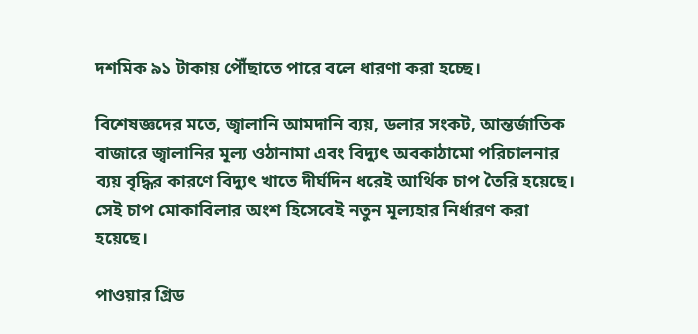দশমিক ৯১ টাকায় পৌঁছাতে পারে বলে ধারণা করা হচ্ছে।

বিশেষজ্ঞদের মতে, জ্বালানি আমদানি ব্যয়, ডলার সংকট, আন্তর্জাতিক বাজারে জ্বালানির মূল্য ওঠানামা এবং বিদ্যুৎ অবকাঠামো পরিচালনার ব্যয় বৃদ্ধির কারণে বিদ্যুৎ খাতে দীর্ঘদিন ধরেই আর্থিক চাপ তৈরি হয়েছে। সেই চাপ মোকাবিলার অংশ হিসেবেই নতুন মূল্যহার নির্ধারণ করা হয়েছে।

পাওয়ার গ্রিড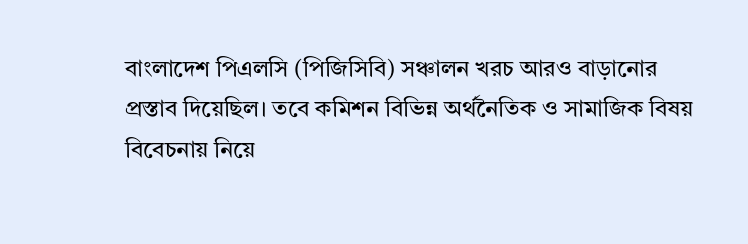বাংলাদেশ পিএলসি (পিজিসিবি) সঞ্চালন খরচ আরও বাড়ানোর প্রস্তাব দিয়েছিল। তবে কমিশন বিভিন্ন অর্থনৈতিক ও সামাজিক বিষয় বিবেচনায় নিয়ে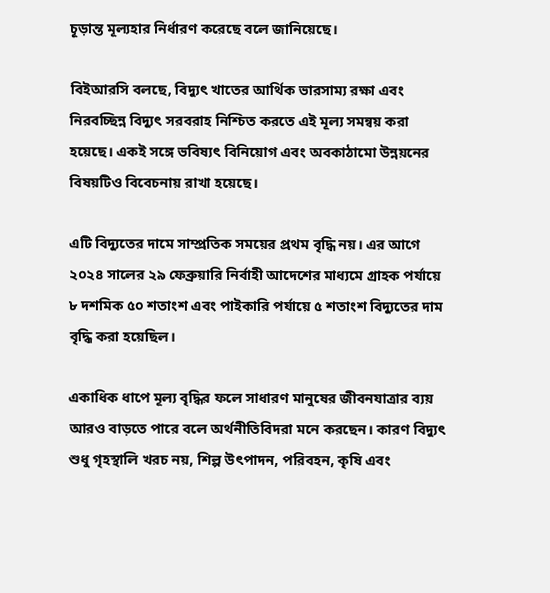চূড়ান্ত মূল্যহার নির্ধারণ করেছে বলে জানিয়েছে।

বিইআরসি বলছে, বিদ্যুৎ খাতের আর্থিক ভারসাম্য রক্ষা এবং নিরবচ্ছিন্ন বিদ্যুৎ সরবরাহ নিশ্চিত করতে এই মূল্য সমন্বয় করা হয়েছে। একই সঙ্গে ভবিষ্যৎ বিনিয়োগ এবং অবকাঠামো উন্নয়নের বিষয়টিও বিবেচনায় রাখা হয়েছে।

এটি বিদ্যুতের দামে সাম্প্রতিক সময়ের প্রথম বৃদ্ধি নয়। এর আগে ২০২৪ সালের ২৯ ফেব্রুয়ারি নির্বাহী আদেশের মাধ্যমে গ্রাহক পর্যায়ে ৮ দশমিক ৫০ শতাংশ এবং পাইকারি পর্যায়ে ৫ শতাংশ বিদ্যুতের দাম বৃদ্ধি করা হয়েছিল।

একাধিক ধাপে মূল্য বৃদ্ধির ফলে সাধারণ মানুষের জীবনযাত্রার ব্যয় আরও বাড়তে পারে বলে অর্থনীতিবিদরা মনে করছেন। কারণ বিদ্যুৎ শুধু গৃহস্থালি খরচ নয়, শিল্প উৎপাদন, পরিবহন, কৃষি এবং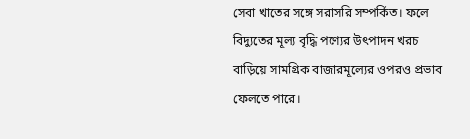সেবা খাতের সঙ্গে সরাসরি সম্পর্কিত। ফলে বিদ্যুতের মূল্য বৃদ্ধি পণ্যের উৎপাদন খরচ বাড়িয়ে সামগ্রিক বাজারমূল্যের ওপরও প্রভাব ফেলতে পারে।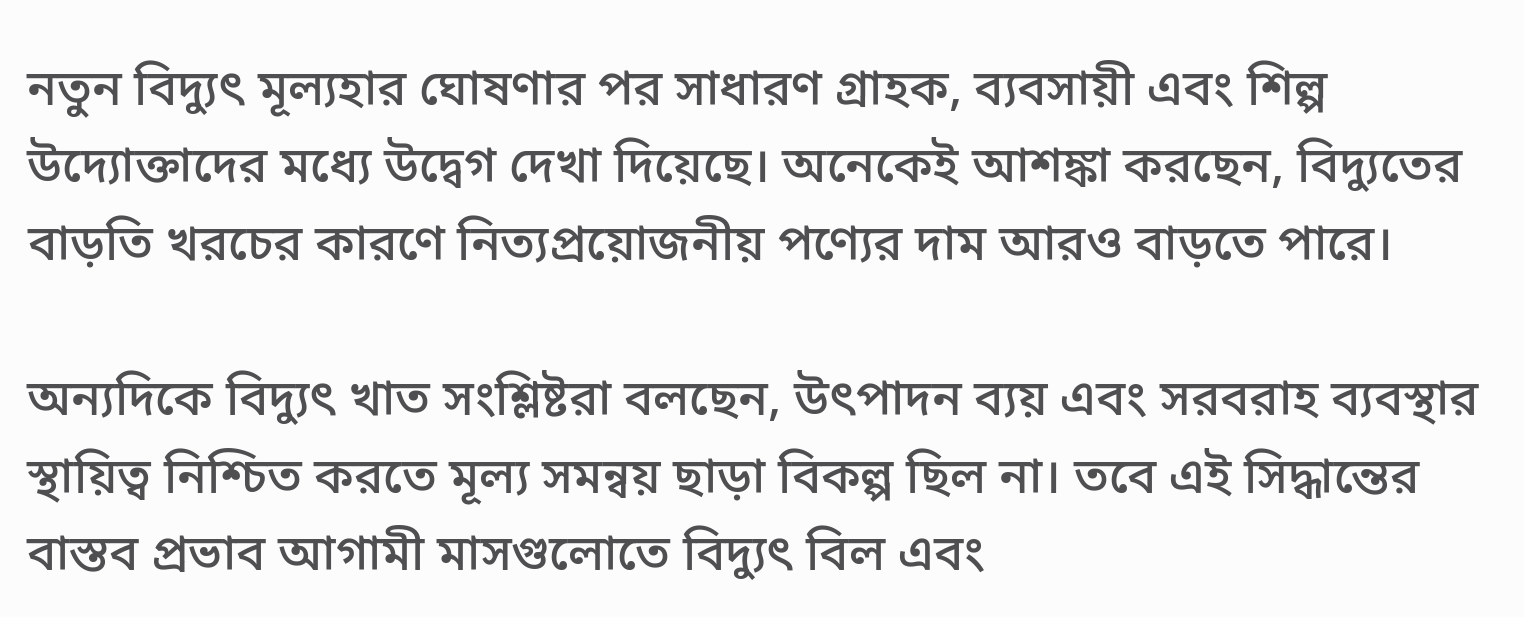নতুন বিদ্যুৎ মূল্যহার ঘোষণার পর সাধারণ গ্রাহক, ব্যবসায়ী এবং শিল্প উদ্যোক্তাদের মধ্যে উদ্বেগ দেখা দিয়েছে। অনেকেই আশঙ্কা করছেন, বিদ্যুতের বাড়তি খরচের কারণে নিত্যপ্রয়োজনীয় পণ্যের দাম আরও বাড়তে পারে।

অন্যদিকে বিদ্যুৎ খাত সংশ্লিষ্টরা বলছেন, উৎপাদন ব্যয় এবং সরবরাহ ব্যবস্থার স্থায়িত্ব নিশ্চিত করতে মূল্য সমন্বয় ছাড়া বিকল্প ছিল না। তবে এই সিদ্ধান্তের বাস্তব প্রভাব আগামী মাসগুলোতে বিদ্যুৎ বিল এবং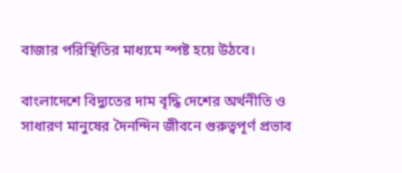বাজার পরিস্থিতির মাধ্যমে স্পষ্ট হয়ে উঠবে।

বাংলাদেশে বিদ্যুতের দাম বৃদ্ধি দেশের অর্থনীতি ও সাধারণ মানুষের দৈনন্দিন জীবনে গুরুত্বপূর্ণ প্রভাব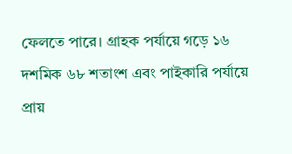ফেলতে পারে। গ্রাহক পর্যায়ে গড়ে ১৬ দশমিক ৬৮ শতাংশ এবং পাইকারি পর্যায়ে প্রায়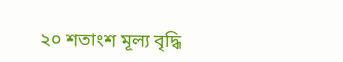২০ শতাংশ মূল্য বৃদ্ধি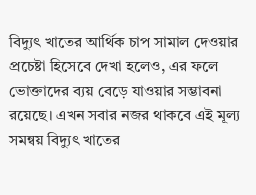বিদ্যুৎ খাতের আর্থিক চাপ সামাল দেওয়ার প্রচেষ্টা হিসেবে দেখা হলেও, এর ফলে ভোক্তাদের ব্যয় বেড়ে যাওয়ার সম্ভাবনা রয়েছে। এখন সবার নজর থাকবে এই মূল্য সমন্বয় বিদ্যুৎ খাতের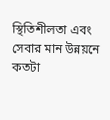স্থিতিশীলতা এবং সেবার মান উন্নয়নে কতটা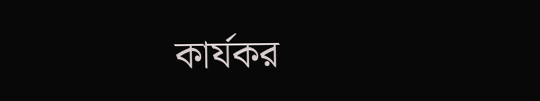কার্যকর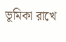ভূমিকা রাখে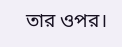তার ওপর।